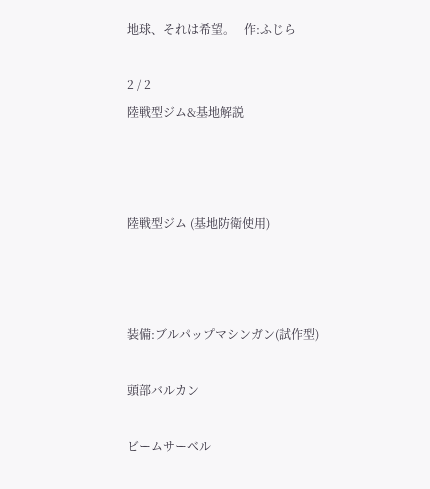地球、それは希望。   作:ふじら

2 / 2
陸戦型ジム&基地解説



陸戦型ジム (基地防衛使用)



装備:ブルパップマシンガン(試作型)

頭部バルカン

ビームサーベル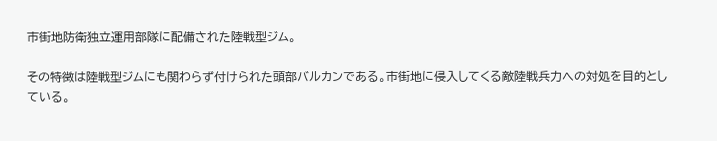市街地防衛独立運用部隊に配備された陸戦型ジム。

その特徴は陸戦型ジムにも関わらず付けられた頭部バルカンである。市街地に侵入してくる敵陸戦兵力への対処を目的としている。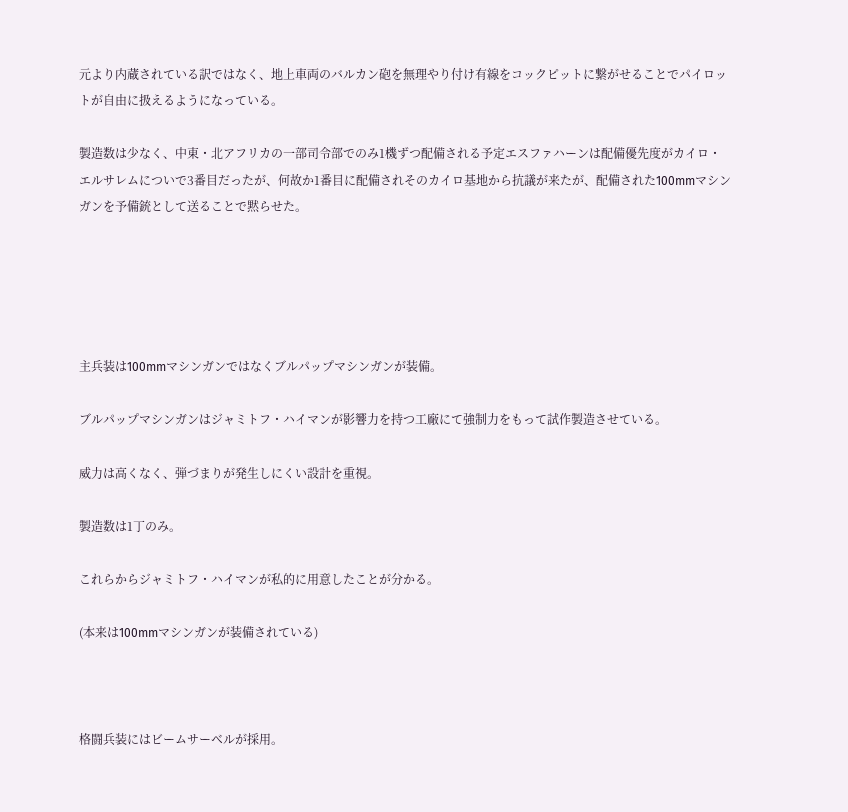元より内蔵されている訳ではなく、地上車両のバルカン砲を無理やり付け有線をコックピットに繋がせることでパイロットが自由に扱えるようになっている。

製造数は少なく、中東・北アフリカの一部司令部でのみ1機ずつ配備される予定エスファハーンは配備優先度がカイロ・エルサレムについで3番目だったが、何故か1番目に配備されそのカイロ基地から抗議が来たが、配備された100mmマシンガンを予備銃として送ることで黙らせた。





主兵装は100mmマシンガンではなくブルパップマシンガンが装備。

ブルパップマシンガンはジャミトフ・ハイマンが影響力を持つ工廠にて強制力をもって試作製造させている。

威力は高くなく、弾づまりが発生しにくい設計を重視。

製造数は1丁のみ。

これらからジャミトフ・ハイマンが私的に用意したことが分かる。

(本来は100mmマシンガンが装備されている)



格闘兵装にはビームサーベルが採用。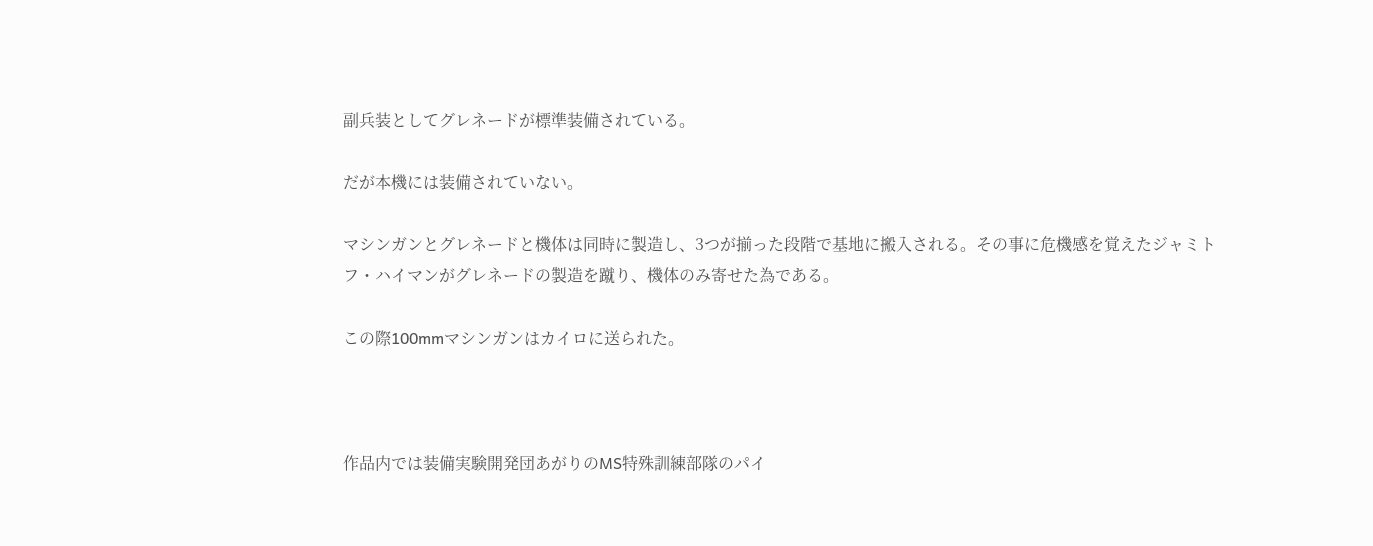副兵装としてグレネードが標準装備されている。

だが本機には装備されていない。

マシンガンとグレネードと機体は同時に製造し、3つが揃った段階で基地に搬入される。その事に危機感を覚えたジャミトフ・ハイマンがグレネードの製造を蹴り、機体のみ寄せた為である。

この際100mmマシンガンはカイロに送られた。



作品内では装備実験開発団あがりのMS特殊訓練部隊のパイ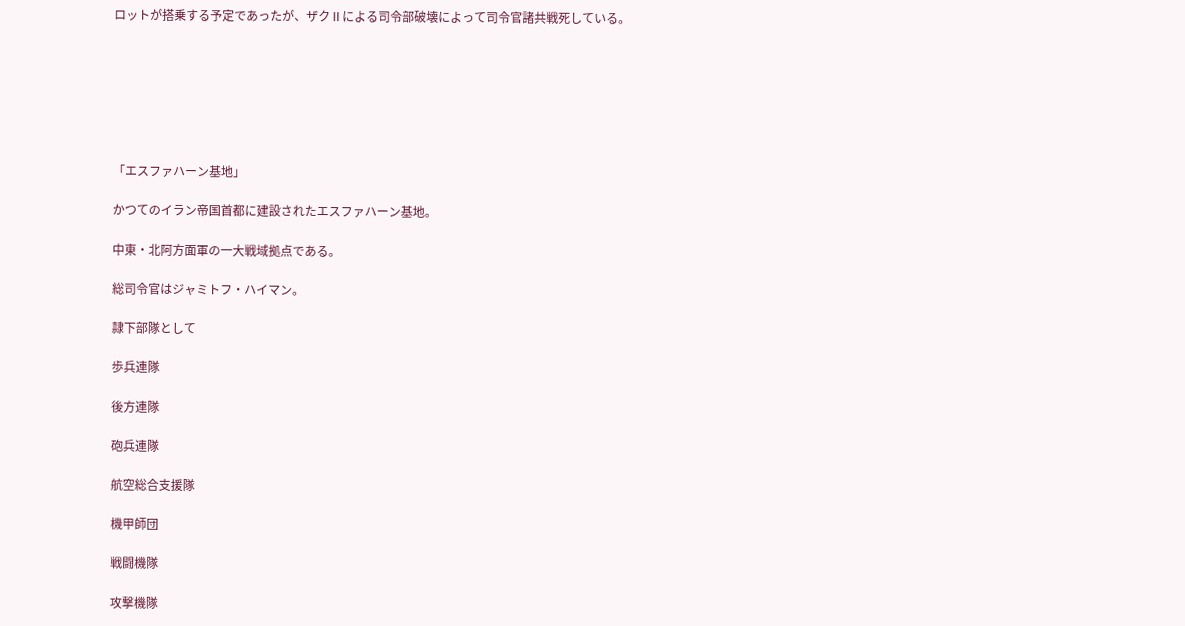ロットが搭乗する予定であったが、ザクⅡによる司令部破壊によって司令官諸共戦死している。







「エスファハーン基地」

かつてのイラン帝国首都に建設されたエスファハーン基地。

中東・北阿方面軍の一大戦域拠点である。

総司令官はジャミトフ・ハイマン。

隷下部隊として

歩兵連隊

後方連隊

砲兵連隊

航空総合支援隊

機甲師団

戦闘機隊

攻撃機隊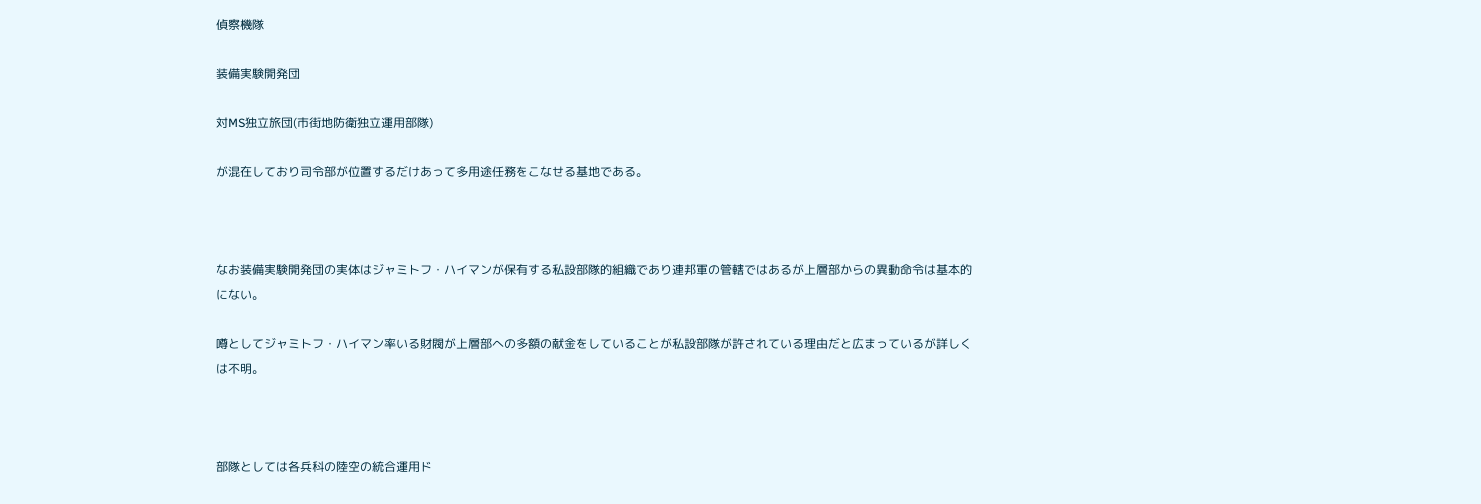偵察機隊

装備実験開発団

対MS独立旅団(市街地防衛独立運用部隊)

が混在しており司令部が位置するだけあって多用途任務をこなせる基地である。



なお装備実験開発団の実体はジャミトフ・ハイマンが保有する私設部隊的組織であり連邦軍の管轄ではあるが上層部からの異動命令は基本的にない。

噂としてジャミトフ・ハイマン率いる財閥が上層部への多額の献金をしていることが私設部隊が許されている理由だと広まっているが詳しくは不明。



部隊としては各兵科の陸空の統合運用ド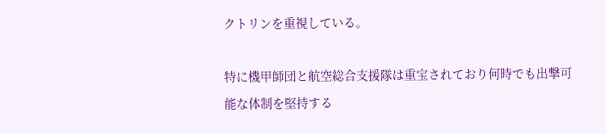クトリンを重視している。

特に機甲師団と航空総合支援隊は重宝されており何時でも出撃可能な体制を堅持する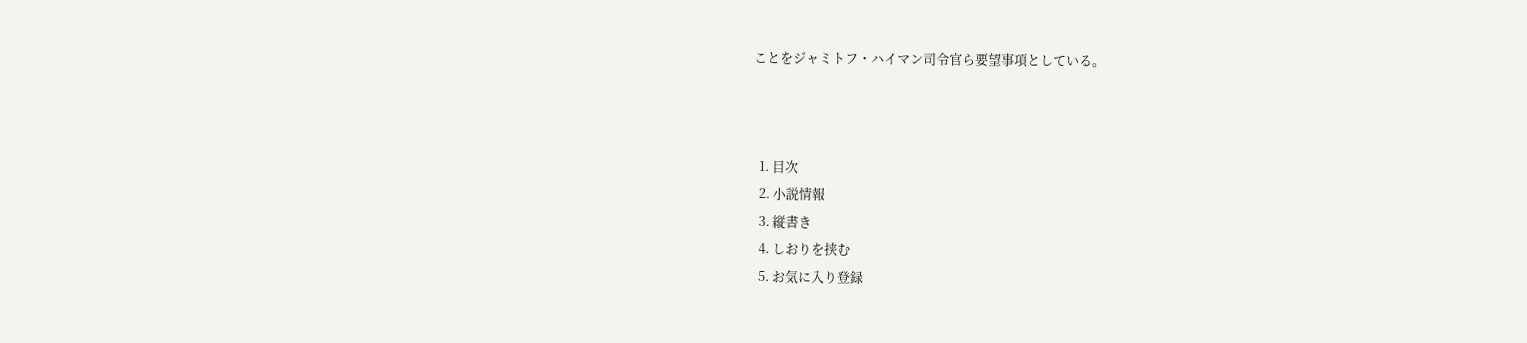ことをジャミトフ・ハイマン司令官ら要望事項としている。



  1. 目次
  2. 小説情報
  3. 縦書き
  4. しおりを挟む
  5. お気に入り登録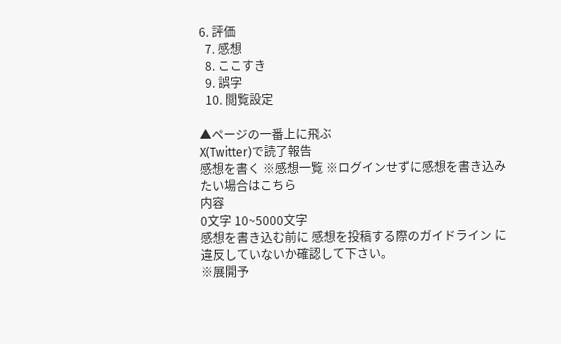6. 評価
  7. 感想
  8. ここすき
  9. 誤字
  10. 閲覧設定

▲ページの一番上に飛ぶ
X(Twitter)で読了報告
感想を書く ※感想一覧 ※ログインせずに感想を書き込みたい場合はこちら
内容
0文字 10~5000文字
感想を書き込む前に 感想を投稿する際のガイドライン に違反していないか確認して下さい。
※展開予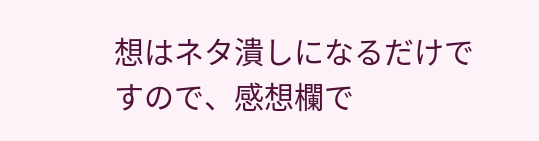想はネタ潰しになるだけですので、感想欄で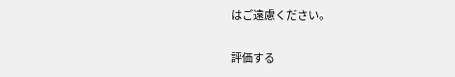はご遠慮ください。

評価する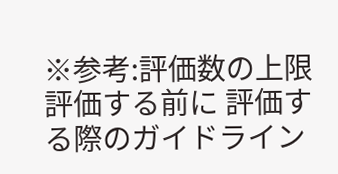※参考:評価数の上限
評価する前に 評価する際のガイドライン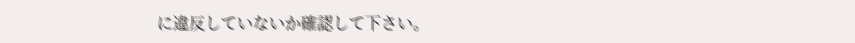に違反していないか確認して下さい。